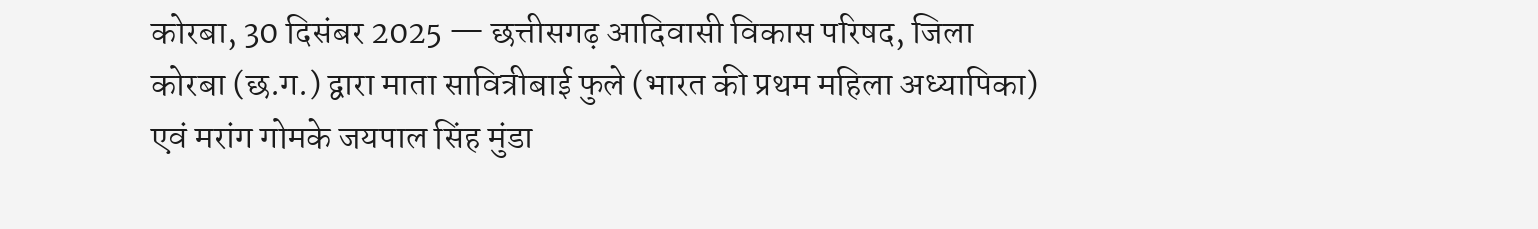कोरबा, 30 दिसंबर 2025 — छत्तीसगढ़ आदिवासी विकास परिषद, जिला कोरबा (छ.ग.) द्वारा माता सावित्रीबाई फुले (भारत की प्रथम महिला अध्यापिका) एवं मरांग गोमके जयपाल सिंह मुंडा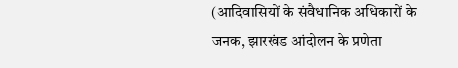(आदिवासियों के संवैधानिक अधिकारों के जनक, झारखंड आंदोलन के प्रणेता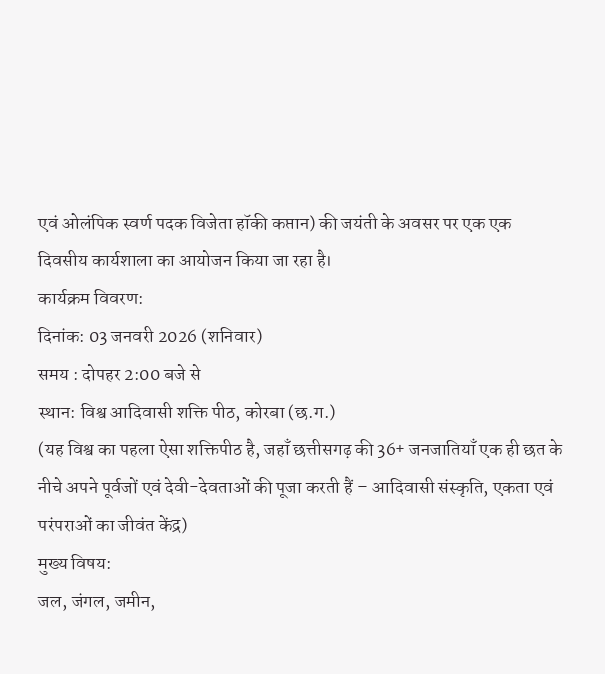एवं ओलंपिक स्वर्ण पदक विजेता हॉकी कप्तान) की जयंती के अवसर पर एक एक दिवसीय कार्यशाला का आयोजन किया जा रहा है।
कार्यक्रम विवरण:
दिनांक: 03 जनवरी 2026 (शनिवार)
समय : दोपहर 2:00 बजे से
स्थान: विश्व आदिवासी शक्ति पीठ, कोरबा (छ.ग.)
(यह विश्व का पहला ऐसा शक्तिपीठ है, जहाँ छत्तीसगढ़ की 36+ जनजातियाँ एक ही छत के नीचे अपने पूर्वजों एवं देवी-देवताओं की पूजा करती हैं – आदिवासी संस्कृति, एकता एवं परंपराओं का जीवंत केंद्र)
मुख्य विषय:
जल, जंगल, जमीन,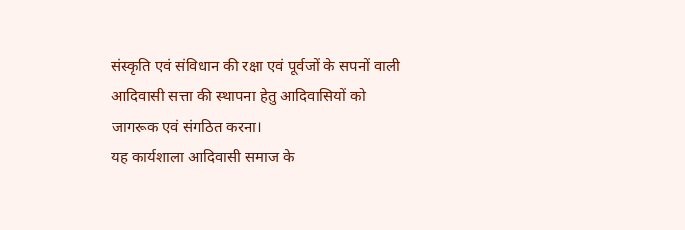संस्कृति एवं संविधान की रक्षा एवं पूर्वजों के सपनों वाली आदिवासी सत्ता की स्थापना हेतु आदिवासियों को जागरूक एवं संगठित करना।
यह कार्यशाला आदिवासी समाज के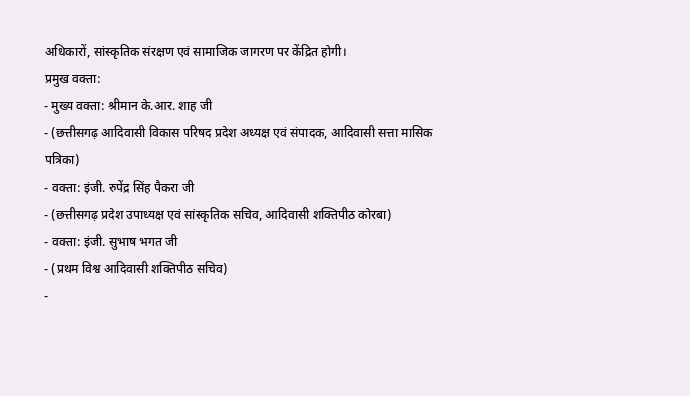अधिकारों, सांस्कृतिक संरक्षण एवं सामाजिक जागरण पर केंद्रित होगी।
प्रमुख वक्ता:
- मुख्य वक्ता: श्रीमान के.आर. शाह जी
- (छत्तीसगढ़ आदिवासी विकास परिषद प्रदेश अध्यक्ष एवं संपादक, आदिवासी सत्ता मासिक पत्रिका)
- वक्ता: इंजी. रुपेंद्र सिंह पैकरा जी
- (छत्तीसगढ़ प्रदेश उपाध्यक्ष एवं सांस्कृतिक सचिव, आदिवासी शक्तिपीठ कोरबा)
- वक्ता: इंजी. सुभाष भगत जी
- (प्रथम विश्व आदिवासी शक्तिपीठ सचिव)
-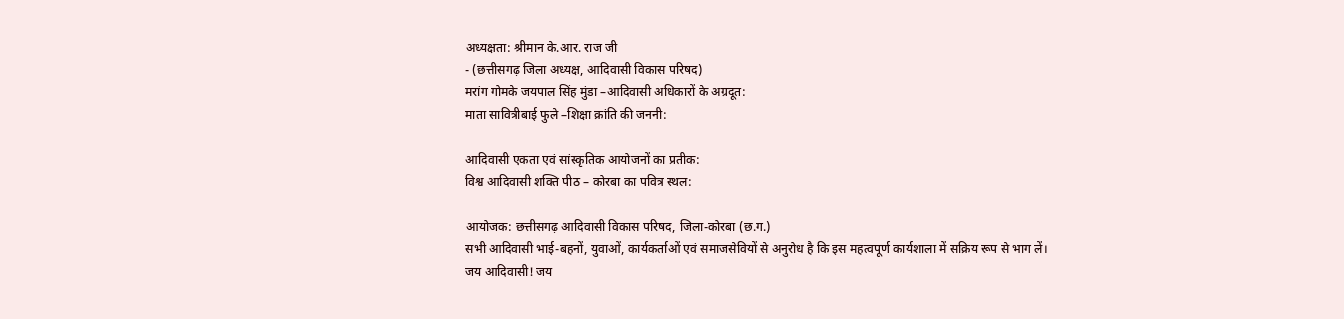अध्यक्षता: श्रीमान के.आर. राज जी
- (छत्तीसगढ़ जिला अध्यक्ष, आदिवासी विकास परिषद)
मरांग गोमके जयपाल सिंह मुंडा –आदिवासी अधिकारों के अग्रदूत:
माता सावित्रीबाई फुले –शिक्षा क्रांति की जननी:

आदिवासी एकता एवं सांस्कृतिक आयोजनों का प्रतीक:
विश्व आदिवासी शक्ति पीठ – कोरबा का पवित्र स्थल:

आयोजक: छत्तीसगढ़ आदिवासी विकास परिषद, जिला-कोरबा (छ.ग.)
सभी आदिवासी भाई-बहनों, युवाओं, कार्यकर्ताओं एवं समाजसेवियों से अनुरोध है कि इस महत्वपूर्ण कार्यशाला में सक्रिय रूप से भाग लें।
जय आदिवासी! जय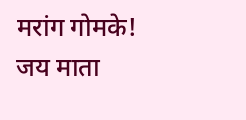मरांग गोमके! जय माता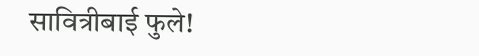सावित्रीबाई फुले!